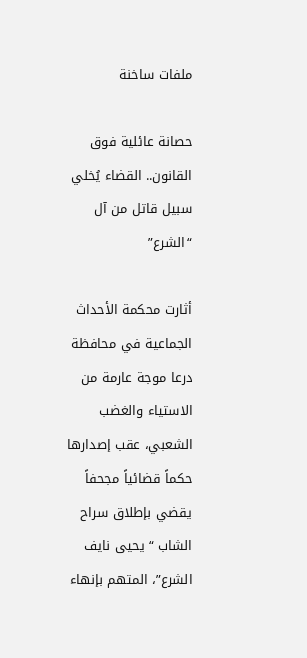ملفات ساخنة

حصانة عائلية فوق القانون.. القضاء يُخلي سبيل قاتل من آل “الشرع”

أثارت محكمة الأحداث الجماعية في محافظة درعا موجة عارمة من الاستياء والغضب الشعبي، عقب إصدارها حكماً قضائياً مجحفاً يقضي بإطلاق سراح الشاب “يحيى نايف الشرع”، المتهم بإنهاء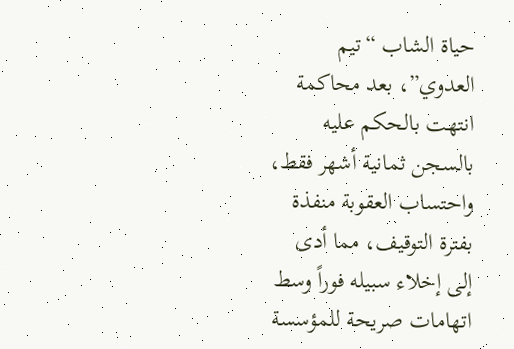حياة الشاب “تيم العدوي”، بعد محاكمة انتهت بالحكم عليه بالسجن ثمانية أشهر فقط، واحتساب العقوبة منفذة بفترة التوقيف، مما أدى إلى إخلاء سبيله فوراً وسط اتهامات صريحة للمؤسسة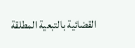القضائية بالتبعية المطلقة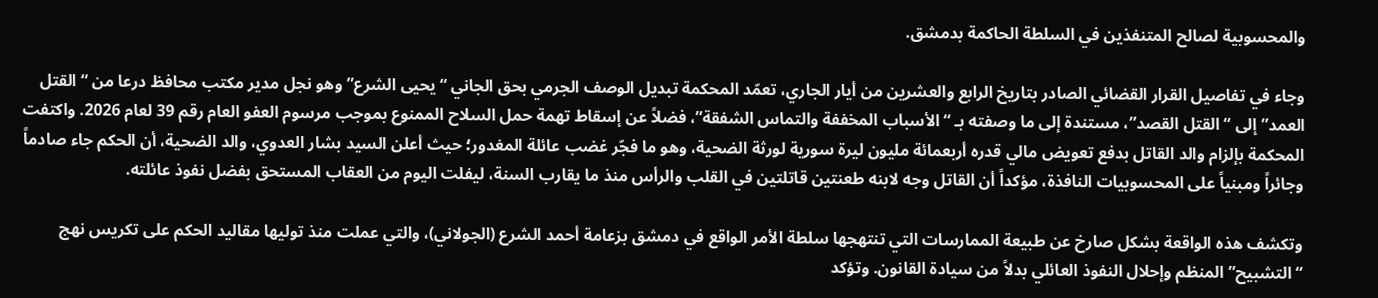والمحسوبية لصالح المتنفذين في السلطة الحاكمة بدمشق.

وجاء في تفاصيل القرار القضائي الصادر بتاريخ الرابع والعشرين من أيار الجاري، تعمّد المحكمة تبديل الوصف الجرمي بحق الجاني “يحيى الشرع” وهو نجل مدير مكتب محافظ درعا من “القتل العمد” إلى “القتل القصد”، مستندة إلى ما وصفته بـ “الأسباب المخففة والتماس الشفقة”، فضلاً عن إسقاط تهمة حمل السلاح الممنوع بموجب مرسوم العفو العام رقم 39 لعام 2026. واكتفت المحكمة بإلزام والد القاتل بدفع تعويض مالي قدره أربعمائة مليون ليرة سورية لورثة الضحية، وهو ما فجّر غضب عائلة المغدور؛ حيث أعلن السيد بشار العدوي، والد الضحية، أن الحكم جاء صادماً وجائراً ومبنياً على المحسوبيات النافذة، مؤكداً أن القاتل وجه لابنه طعنتين قاتلتين في القلب والرأس منذ ما يقارب السنة، ليفلت اليوم من العقاب المستحق بفضل نفوذ عائلته.

وتكشف هذه الواقعة بشكل صارخ عن طبيعة الممارسات التي تنتهجها سلطة الأمر الواقع في دمشق بزعامة أحمد الشرع (الجولاني)، والتي عملت منذ توليها مقاليد الحكم على تكريس نهج “التشبيح” المنظم وإحلال النفوذ العائلي بدلاً من سيادة القانون. وتؤكد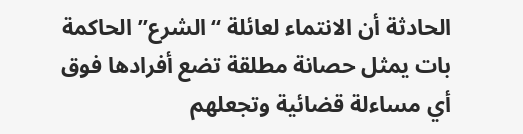الحادثة أن الانتماء لعائلة “الشرع” الحاكمة بات يمثل حصانة مطلقة تضع أفرادها فوق أي مساءلة قضائية وتجعلهم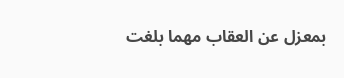بمعزل عن العقاب مهما بلغت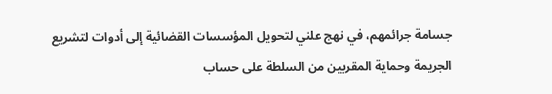جسامة جرائمهم، في نهج علني لتحويل المؤسسات القضائية إلى أدوات لتشريع الجريمة وحماية المقربين من السلطة على حساب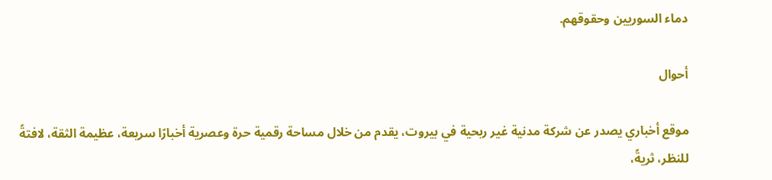دماء السوريين وحقوقهم.

أحوال

موقع أخباري يصدر عن شركة مدنية غير ربحية في بيروت، يقدم من خلال مساحة رقمية حرة وعصرية أخبارًا سريعة، عظيمة الثقة، لافتةً للنظر، ثريةً،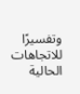وتفسيرًا للاتجاهات الحالية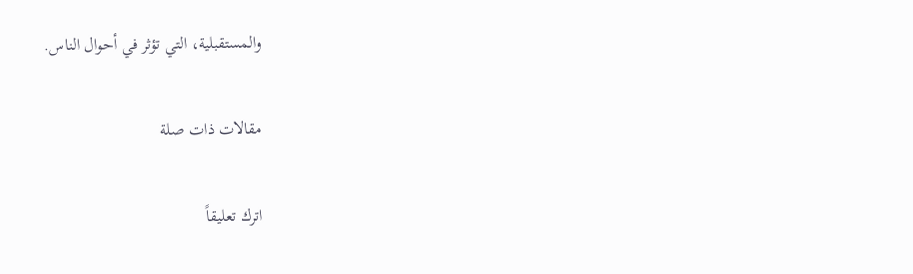والمستقبلية، التي تؤثر في أحوال الناس.

مقالات ذات صلة

اترك تعليقاً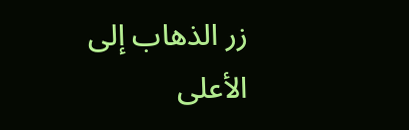زر الذهاب إلى الأعلى